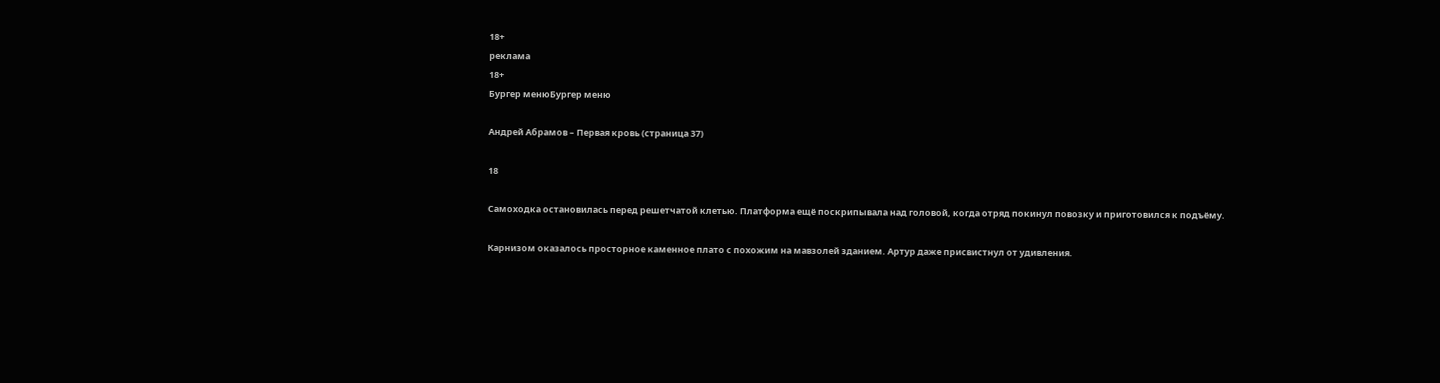18+
реклама
18+
Бургер менюБургер меню

Андрей Абрамов – Первая кровь (страница 37)

18

Самоходка остановилась перед решетчатой клетью. Платформа ещё поскрипывала над головой, когда отряд покинул повозку и приготовился к подъёму.

Карнизом оказалось просторное каменное плато с похожим на мавзолей зданием. Артур даже присвистнул от удивления.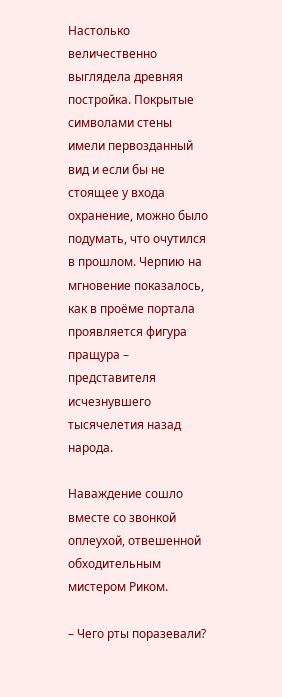Настолько величественно выглядела древняя постройка. Покрытые символами стены имели первозданный вид и если бы не стоящее у входа охранение, можно было подумать, что очутился в прошлом. Черпию на мгновение показалось, как в проёме портала проявляется фигура пращура – представителя исчезнувшего тысячелетия назад народа.

Наваждение сошло вместе со звонкой оплеухой, отвешенной обходительным мистером Риком.

– Чего рты поразевали?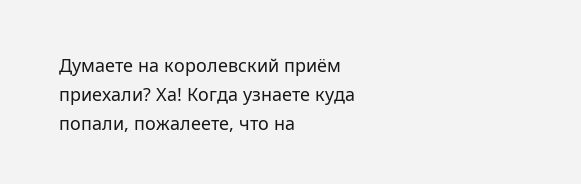Думаете на королевский приём приехали? Ха! Когда узнаете куда попали, пожалеете, что на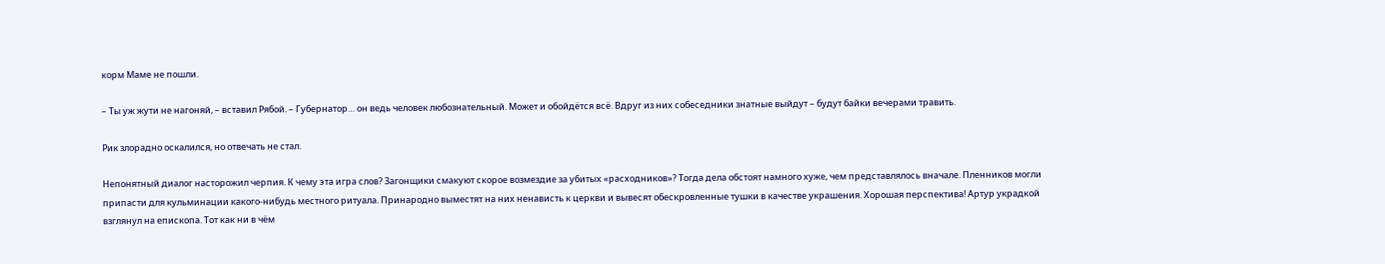корм Маме не пошли.

– Ты уж жути не нагоняй, – вставил Рябой. – Губернатор… он ведь человек любознательный. Может и обойдётся всё. Вдруг из них собеседники знатные выйдут – будут байки вечерами травить.

Рик злорадно оскалился, но отвечать не стал.

Непонятный диалог насторожил черпия. К чему эта игра слов? Загонщики смакуют скорое возмездие за убитых «расходников»? Тогда дела обстоят намного хуже, чем представлялось вначале. Пленников могли припасти для кульминации какого-нибудь местного ритуала. Принародно выместят на них ненависть к церкви и вывесят обескровленные тушки в качестве украшения. Хорошая перспектива! Артур украдкой взглянул на епископа. Тот как ни в чём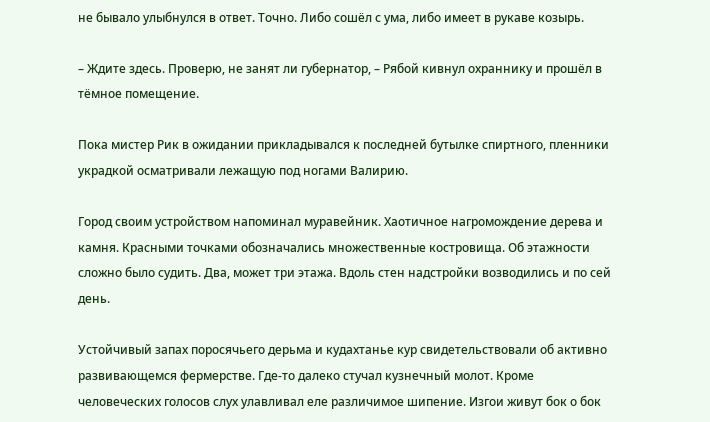не бывало улыбнулся в ответ. Точно. Либо сошёл с ума, либо имеет в рукаве козырь.

– Ждите здесь. Проверю, не занят ли губернатор, – Рябой кивнул охраннику и прошёл в тёмное помещение.

Пока мистер Рик в ожидании прикладывался к последней бутылке спиртного, пленники украдкой осматривали лежащую под ногами Валирию.

Город своим устройством напоминал муравейник. Хаотичное нагромождение дерева и камня. Красными точками обозначались множественные костровища. Об этажности сложно было судить. Два, может три этажа. Вдоль стен надстройки возводились и по сей день.

Устойчивый запах поросячьего дерьма и кудахтанье кур свидетельствовали об активно развивающемся фермерстве. Где-то далеко стучал кузнечный молот. Кроме человеческих голосов слух улавливал еле различимое шипение. Изгои живут бок о бок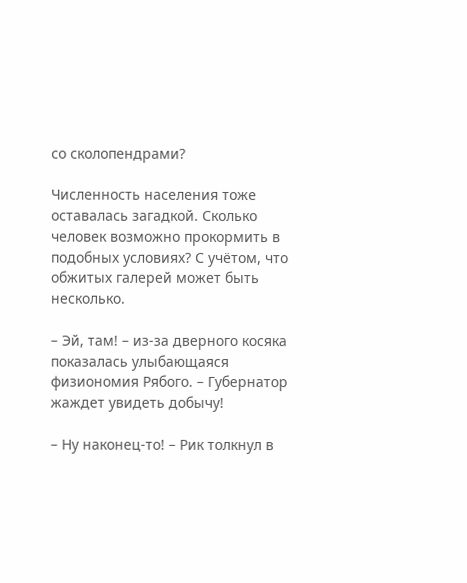со сколопендрами?

Численность населения тоже оставалась загадкой. Сколько человек возможно прокормить в подобных условиях? С учётом, что обжитых галерей может быть несколько.

– Эй, там! – из-за дверного косяка показалась улыбающаяся физиономия Рябого. – Губернатор жаждет увидеть добычу!

– Ну наконец-то! – Рик толкнул в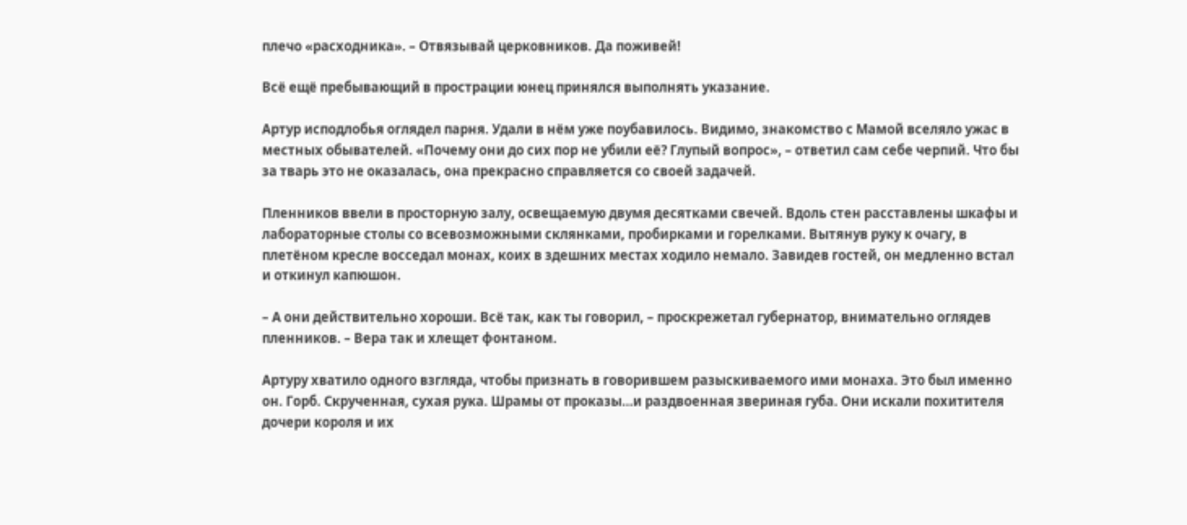плечо «расходника». – Отвязывай церковников. Да поживей!

Всё ещё пребывающий в прострации юнец принялся выполнять указание.

Артур исподлобья оглядел парня. Удали в нём уже поубавилось. Видимо, знакомство с Мамой вселяло ужас в местных обывателей. «Почему они до сих пор не убили её? Глупый вопрос», – ответил сам себе черпий. Что бы за тварь это не оказалась, она прекрасно справляется со своей задачей.

Пленников ввели в просторную залу, освещаемую двумя десятками свечей. Вдоль стен расставлены шкафы и лабораторные столы со всевозможными склянками, пробирками и горелками. Вытянув руку к очагу, в плетёном кресле восседал монах, коих в здешних местах ходило немало. Завидев гостей, он медленно встал и откинул капюшон.

– А они действительно хороши. Всё так, как ты говорил, – проскрежетал губернатор, внимательно оглядев пленников. – Вера так и хлещет фонтаном.

Артуру хватило одного взгляда, чтобы признать в говорившем разыскиваемого ими монаха. Это был именно он. Горб. Скрученная, сухая рука. Шрамы от проказы…и раздвоенная звериная губа. Они искали похитителя дочери короля и их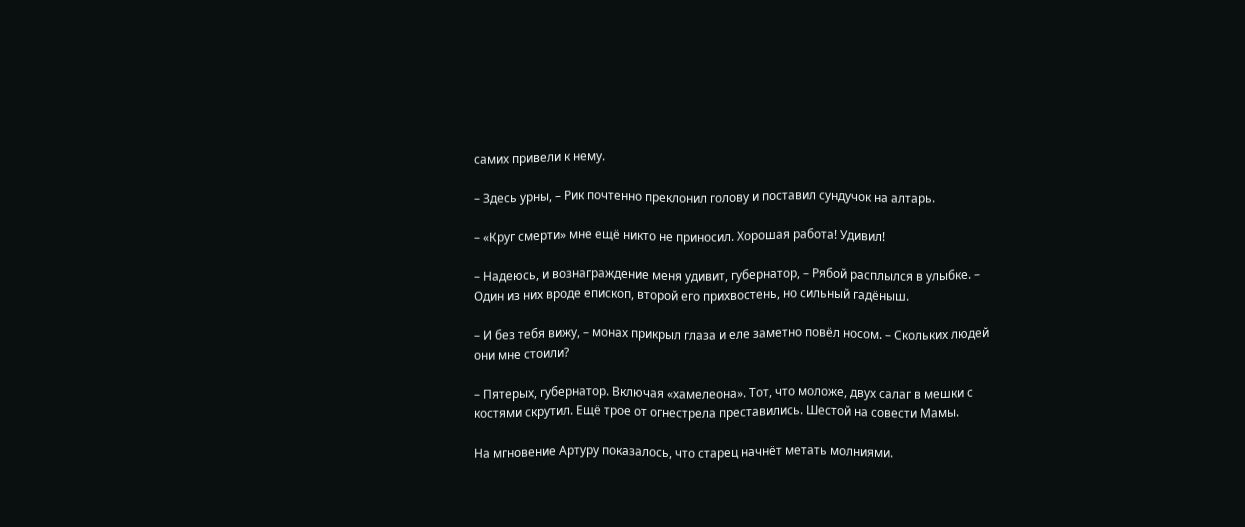самих привели к нему.

– Здесь урны, – Рик почтенно преклонил голову и поставил сундучок на алтарь.

– «Круг смерти» мне ещё никто не приносил. Хорошая работа! Удивил!

– Надеюсь, и вознаграждение меня удивит, губернатор, – Рябой расплылся в улыбке. – Один из них вроде епископ, второй его прихвостень, но сильный гадёныш.

– И без тебя вижу, – монах прикрыл глаза и еле заметно повёл носом. – Скольких людей они мне стоили?

– Пятерых, губернатор. Включая «хамелеона». Тот, что моложе, двух салаг в мешки с костями скрутил. Ещё трое от огнестрела преставились. Шестой на совести Мамы.

На мгновение Артуру показалось, что старец начнёт метать молниями.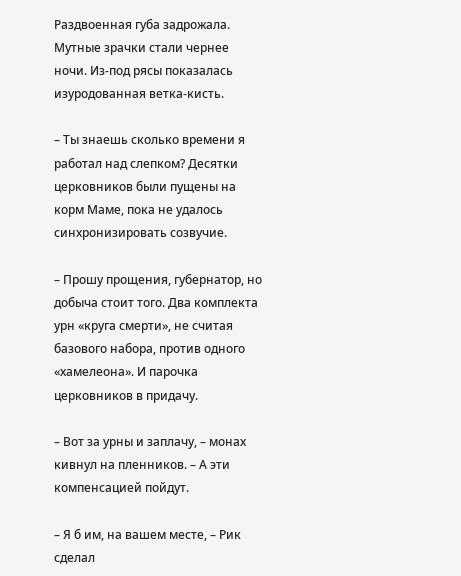Раздвоенная губа задрожала. Мутные зрачки стали чернее ночи. Из-под рясы показалась изуродованная ветка-кисть.

– Ты знаешь сколько времени я работал над слепком? Десятки церковников были пущены на корм Маме, пока не удалось синхронизировать созвучие.

– Прошу прощения, губернатор, но добыча стоит того. Два комплекта урн «круга смерти», не считая базового набора, против одного «хамелеона». И парочка церковников в придачу.

– Вот за урны и заплачу, – монах кивнул на пленников. – А эти компенсацией пойдут.

– Я б им, на вашем месте, – Рик сделал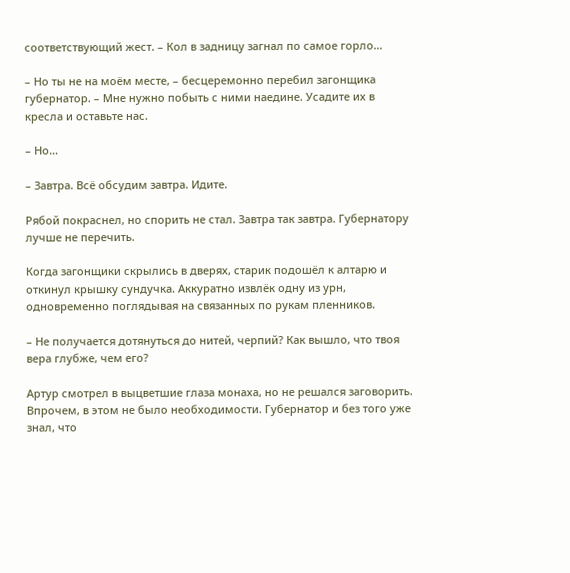соответствующий жест. – Кол в задницу загнал по самое горло…

– Но ты не на моём месте, – бесцеремонно перебил загонщика губернатор. – Мне нужно побыть с ними наедине. Усадите их в кресла и оставьте нас.

– Но…

– Завтра. Всё обсудим завтра. Идите.

Рябой покраснел, но спорить не стал. Завтра так завтра. Губернатору лучше не перечить.

Когда загонщики скрылись в дверях, старик подошёл к алтарю и откинул крышку сундучка. Аккуратно извлёк одну из урн, одновременно поглядывая на связанных по рукам пленников.

– Не получается дотянуться до нитей, черпий? Как вышло, что твоя вера глубже, чем его?

Артур смотрел в выцветшие глаза монаха, но не решался заговорить. Впрочем, в этом не было необходимости. Губернатор и без того уже знал, что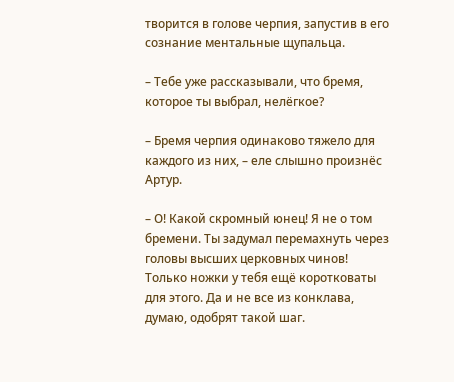творится в голове черпия, запустив в его сознание ментальные щупальца.

– Тебе уже рассказывали, что бремя, которое ты выбрал, нелёгкое?

– Бремя черпия одинаково тяжело для каждого из них, – еле слышно произнёс Артур.

– О! Какой скромный юнец! Я не о том бремени. Ты задумал перемахнуть через головы высших церковных чинов! Только ножки у тебя ещё коротковаты для этого. Да и не все из конклава, думаю, одобрят такой шаг.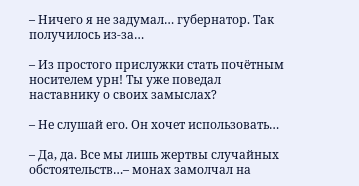– Ничего я не задумал… губернатор. Так получилось из-за…

– Из простого прислужки стать почётным носителем урн! Ты уже поведал наставнику о своих замыслах?

– Не слушай его. Он хочет использовать…

– Да, да. Все мы лишь жертвы случайных обстоятельств…– монах замолчал на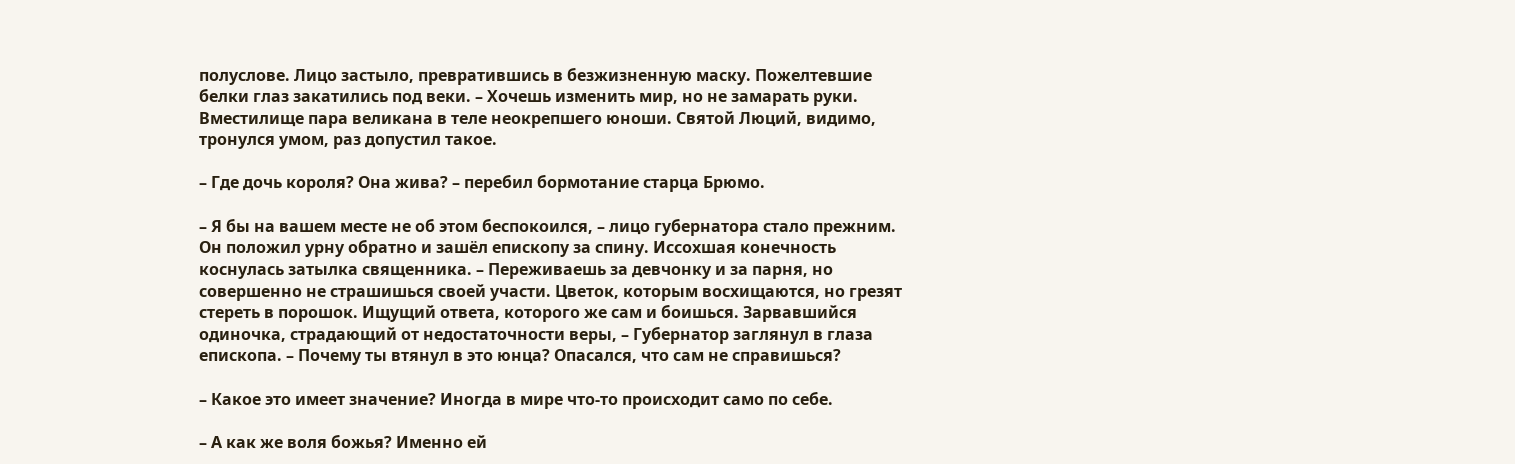полуслове. Лицо застыло, превратившись в безжизненную маску. Пожелтевшие белки глаз закатились под веки. – Хочешь изменить мир, но не замарать руки. Вместилище пара великана в теле неокрепшего юноши. Святой Люций, видимо, тронулся умом, раз допустил такое.

– Где дочь короля? Она жива? – перебил бормотание старца Брюмо.

– Я бы на вашем месте не об этом беспокоился, – лицо губернатора стало прежним. Он положил урну обратно и зашёл епископу за спину. Иссохшая конечность коснулась затылка священника. – Переживаешь за девчонку и за парня, но совершенно не страшишься своей участи. Цветок, которым восхищаются, но грезят стереть в порошок. Ищущий ответа, которого же сам и боишься. Зарвавшийся одиночка, страдающий от недостаточности веры, – Губернатор заглянул в глаза епископа. – Почему ты втянул в это юнца? Опасался, что сам не справишься?

– Какое это имеет значение? Иногда в мире что-то происходит само по себе.

– А как же воля божья? Именно ей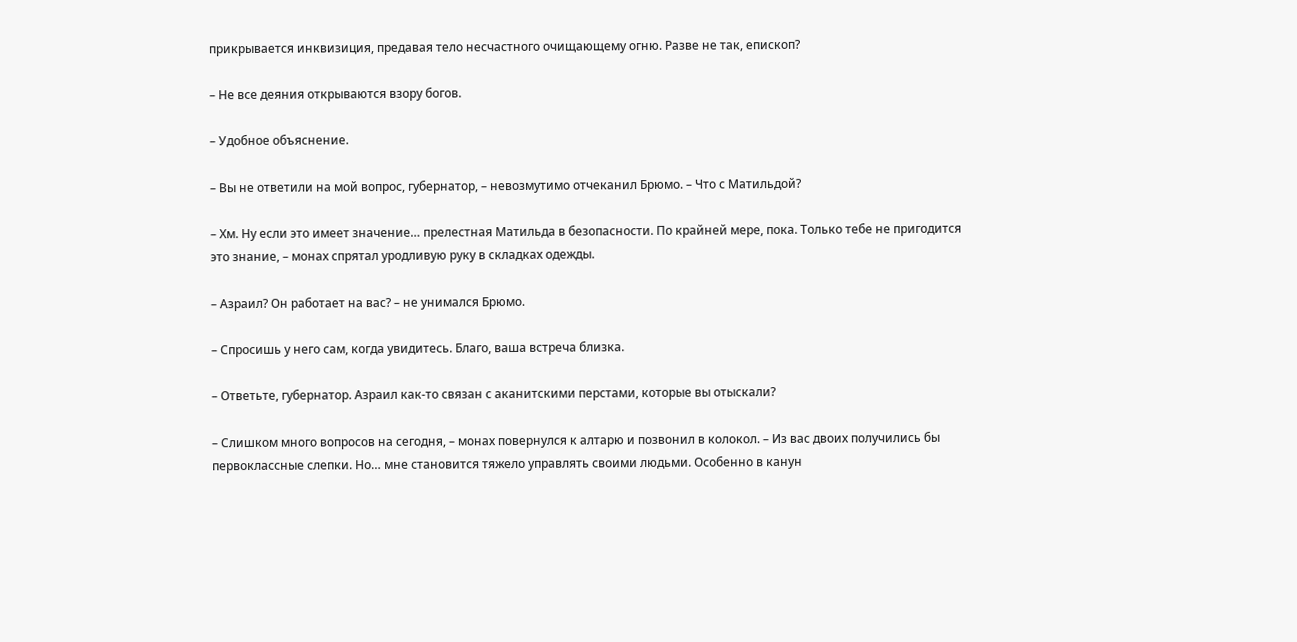прикрывается инквизиция, предавая тело несчастного очищающему огню. Разве не так, епископ?

– Не все деяния открываются взору богов.

– Удобное объяснение.

– Вы не ответили на мой вопрос, губернатор, – невозмутимо отчеканил Брюмо. – Что с Матильдой?

– Хм. Ну если это имеет значение… прелестная Матильда в безопасности. По крайней мере, пока. Только тебе не пригодится это знание, – монах спрятал уродливую руку в складках одежды.

– Азраил? Он работает на вас? – не унимался Брюмо.

– Спросишь у него сам, когда увидитесь. Благо, ваша встреча близка.

– Ответьте, губернатор. Азраил как-то связан с аканитскими перстами, которые вы отыскали?

– Слишком много вопросов на сегодня, – монах повернулся к алтарю и позвонил в колокол. – Из вас двоих получились бы первоклассные слепки. Но… мне становится тяжело управлять своими людьми. Особенно в канун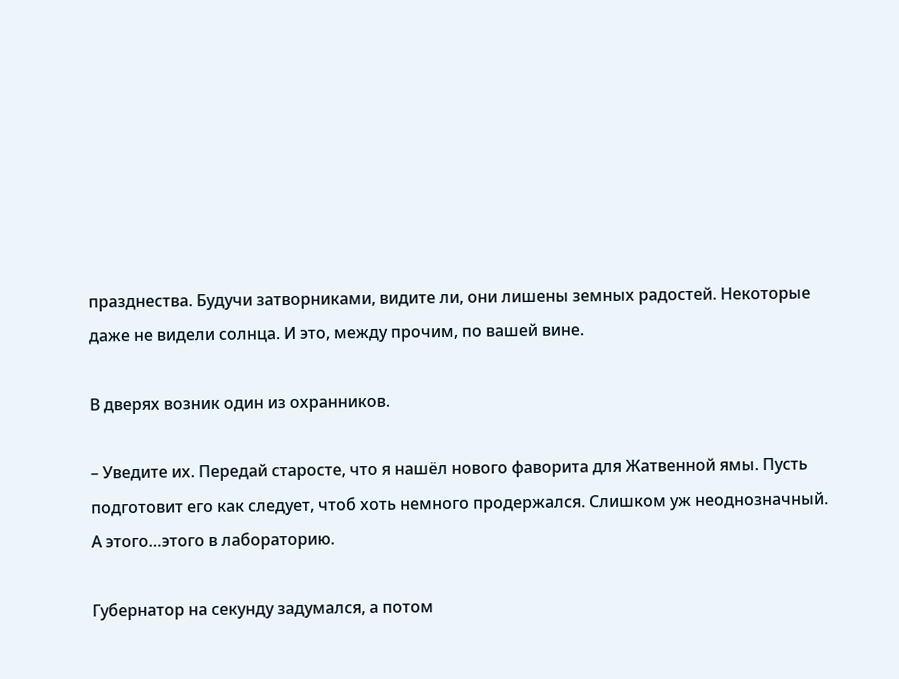празднества. Будучи затворниками, видите ли, они лишены земных радостей. Некоторые даже не видели солнца. И это, между прочим, по вашей вине.

В дверях возник один из охранников.

– Уведите их. Передай старосте, что я нашёл нового фаворита для Жатвенной ямы. Пусть подготовит его как следует, чтоб хоть немного продержался. Слишком уж неоднозначный. А этого…этого в лабораторию.

Губернатор на секунду задумался, а потом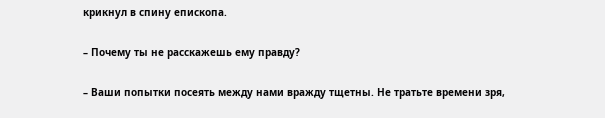крикнул в спину епископа.

– Почему ты не расскажешь ему правду?

– Ваши попытки посеять между нами вражду тщетны. Не тратьте времени зря,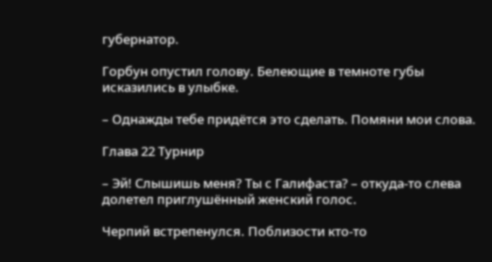губернатор.

Горбун опустил голову. Белеющие в темноте губы исказились в улыбке.

– Однажды тебе придётся это сделать. Помяни мои слова.

Глава 22 Турнир

– Эй! Слышишь меня? Ты с Галифаста? – откуда-то слева долетел приглушённый женский голос.

Черпий встрепенулся. Поблизости кто-то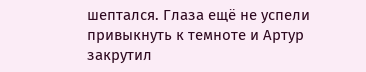шептался. Глаза ещё не успели привыкнуть к темноте и Артур закрутил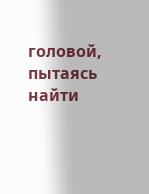головой, пытаясь найти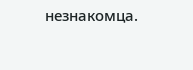незнакомца.